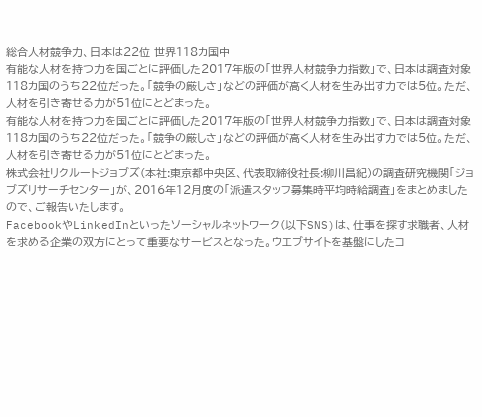総合人材競争力、日本は22位 世界118カ国中
有能な人材を持つ力を国ごとに評価した2017年版の「世界人材競争力指数」で、日本は調査対象118カ国のうち22位だった。「競争の厳しさ」などの評価が高く人材を生み出す力では5位。ただ、人材を引き寄せる力が51位にとどまった。
有能な人材を持つ力を国ごとに評価した2017年版の「世界人材競争力指数」で、日本は調査対象118カ国のうち22位だった。「競争の厳しさ」などの評価が高く人材を生み出す力では5位。ただ、人材を引き寄せる力が51位にとどまった。
株式会社リクルートジョブズ(本社:東京都中央区、代表取締役社長:柳川昌紀)の調査研究機関「ジョブズリサーチセンター」が、2016年12月度の「派遣スタッフ募集時平均時給調査」をまとめましたので、ご報告いたします。
FacebookやLinkedInといったソーシャルネットワーク(以下SNS)は、仕事を探す求職者、人材を求める企業の双方にとって重要なサービスとなった。ウエブサイトを基盤にしたコ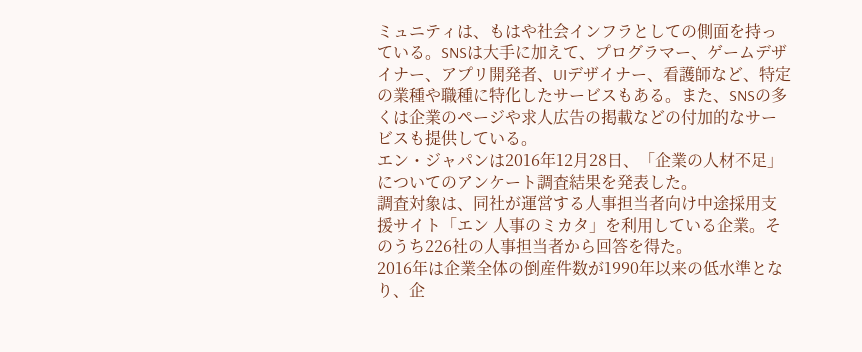ミュニティは、もはや社会インフラとしての側面を持っている。SNSは大手に加えて、プログラマー、ゲームデザイナー、アプリ開発者、UIデザイナー、看護師など、特定の業種や職種に特化したサービスもある。また、SNSの多くは企業のページや求人広告の掲載などの付加的なサービスも提供している。
エン・ジャパンは2016年12月28日、「企業の人材不足」についてのアンケート調査結果を発表した。
調査対象は、同社が運営する人事担当者向け中途採用支援サイト「エン 人事のミカタ」を利用している企業。そのうち226社の人事担当者から回答を得た。
2016年は企業全体の倒産件数が1990年以来の低水準となり、企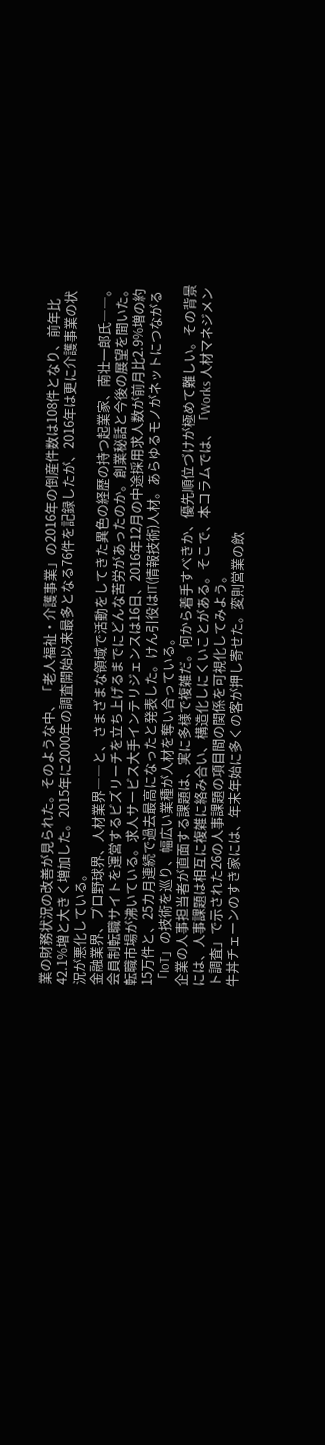業の財務状況の改善が見られた。そのような中、「老人福祉・介護事業」の2016年の倒産件数は108件となり、前年比42.1%増と大きく増加した。2015年に2000年の調査開始以来最多となる76件を記録したが、2016年は更に介護事業の状況が悪化している。
金融業界、プロ野球界、人材業界――と、さまざまな領域で活動をしてきた異色の経歴の持つ起業家、南壮一郎氏――。会員制転職サイトを運営するビズリーチを立ち上げるまでにどんな苦労があったのか。創業秘話と今後の展望を聞いた。
転職市場が沸いている。求人サービス大手インテリジェンスは16日、2016年12月の中途採用求人数が前月比2.9%増の約15万件と、25カ月連続で過去最高になったと発表した。けん引役はIT(情報技術)人材。あらゆるモノがネットにつながる「IoT」の技術を巡り、幅広い業種が人材を奪い合っている。
企業の人事担当者が直面する課題は、実に多様で複雑だ。何から着手すべきか、優先順位づけが極めて難しい。その背景には、人事課題は相互に複雑に絡み合い、構造化しにくいことがある。そこで、本コラムでは、「Works 人材マネジメント調査」で示された26の人事課題の項目間の関係を可視化してみよう。
牛丼チェーンのすき家には、年末年始に多くの客が押し寄せた。変則営業の飲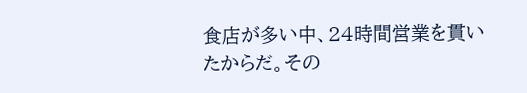食店が多い中、24時間営業を貫いたからだ。その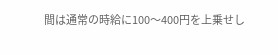間は通常の時給に100〜400円を上乗せし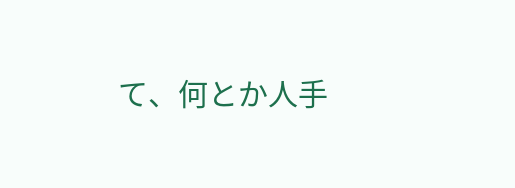て、何とか人手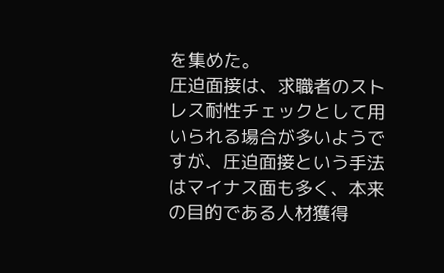を集めた。
圧迫面接は、求職者のストレス耐性チェックとして用いられる場合が多いようですが、圧迫面接という手法はマイナス面も多く、本来の目的である人材獲得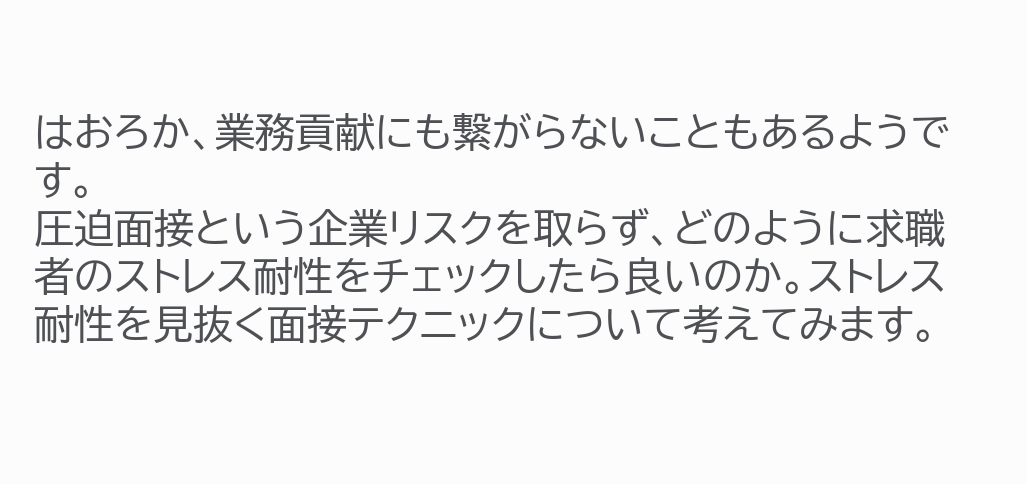はおろか、業務貢献にも繋がらないこともあるようです。
圧迫面接という企業リスクを取らず、どのように求職者のストレス耐性をチェックしたら良いのか。ストレス耐性を見抜く面接テクニックについて考えてみます。